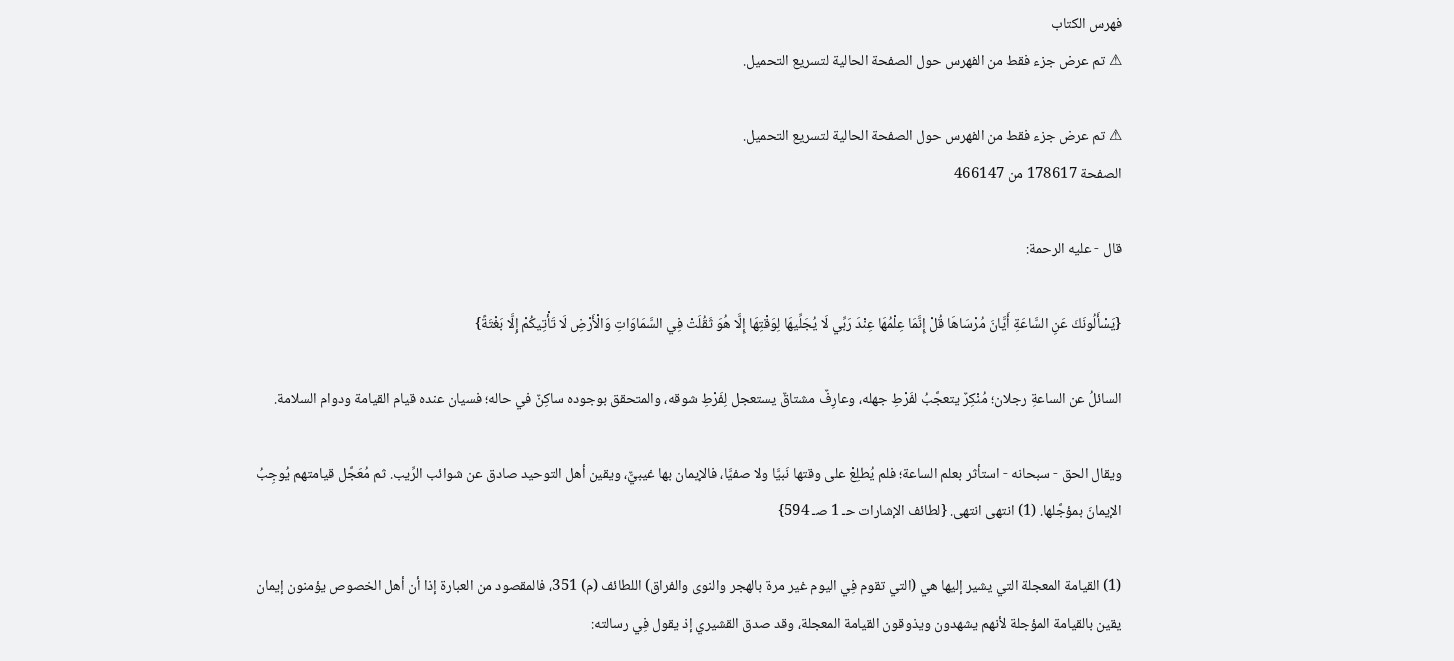فهرس الكتاب
⚠ تم عرض جزء فقط من الفهرس حول الصفحة الحالية لتسريع التحميل.

⚠ تم عرض جزء فقط من الفهرس حول الصفحة الحالية لتسريع التحميل.
الصفحة 178617 من 466147

قال - عليه الرحمة:

{يَسْأَلُونَكَ عَنِ السَّاعَةِ أَيَّانَ مُرْسَاهَا قُلْ إِنَّمَا عِلْمُهَا عِنْدَ رَبِّي لَا يُجَلِّيهَا لِوَقْتِهَا إِلَّا هُوَ ثَقُلَتْ فِي السَّمَاوَاتِ وَالْأَرْضِ لَا تَأْتِيكُمْ إِلَّا بَغْتَةً}

السائلُ عن الساعةِ رجلان؛ مُنْكِرٌ يتعجَّبُ لفَرْطِ جهله، وعارِفٌ مشتاقٌ يستعجل لِفَرْطِ شوقه، والمتحقق بوجوده ساكِنٌ في حاله؛ فسيان عنده قيام القيامة ودوام السلامة.

ويقال الحق - سبحانه - استأثر بعلم الساعة؛ فلم يُطلِعْ على وقتها نَبيَّا ولا صفيَّا، فالإيمان بها غيبيٌّ، ويقين أهل التوحيد صادق عن شوائب الرِّيب. ثم مُعَجَّل قيامتهم يُوجِبُ الإيمانَ بمؤجَّلها. (1) انتهى انتهى. {لطائف الإشارات حـ 1 صـ 594}

(1) القيامة المعجلة التي يشير إليها هي (التي تقوم فِي اليوم غير مرة بالهجر والنوى والفراق) اللطائف (م) 351، فالمقصود من العبارة إذا أن أهل الخصوص يؤمنون إيمان يقين بالقيامة المؤجلة لأنهم يشهدون ويذوقون القيامة المعجلة، وقد صدق القشيري إذ يقول فِي رسالته: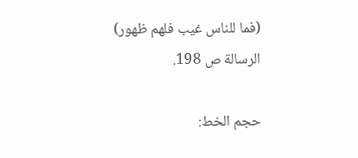(فما للناس غيب فلهم ظهور) الرسالة ص 198.

حجم الخط: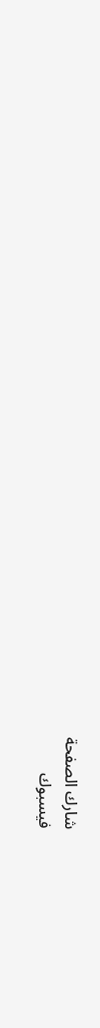شارك الصفحة
فيسبوك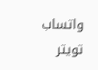واتساب تويتر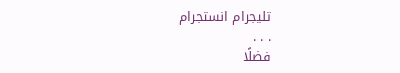تليجرام انستجرام
. . .
فضلًا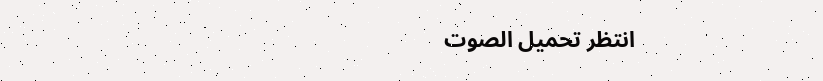انتظر تحميل الصوت